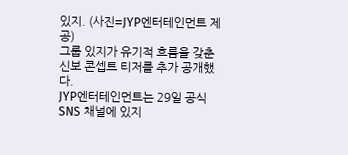있지. (사진=JYP엔터테인먼트 제공)
그룹 있지가 유기적 흐름을 갖춘 신보 콘셉트 티저를 추가 공개했다.
JYP엔터테인먼트는 29일 공식 SNS 채널에 있지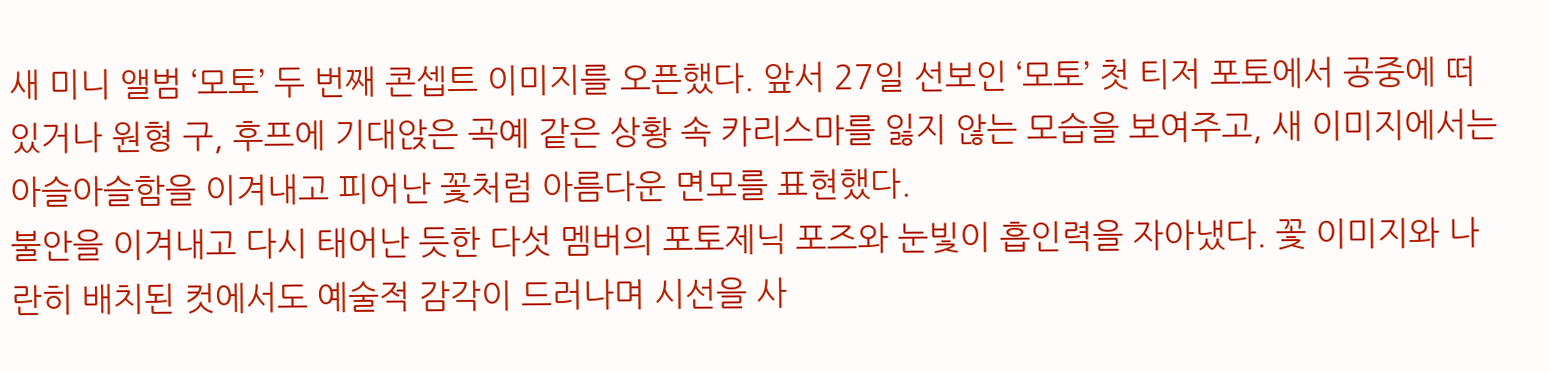새 미니 앨범 ‘모토’ 두 번째 콘셉트 이미지를 오픈했다. 앞서 27일 선보인 ‘모토’ 첫 티저 포토에서 공중에 떠있거나 원형 구, 후프에 기대앉은 곡예 같은 상황 속 카리스마를 잃지 않는 모습을 보여주고, 새 이미지에서는 아슬아슬함을 이겨내고 피어난 꽃처럼 아름다운 면모를 표현했다.
불안을 이겨내고 다시 태어난 듯한 다섯 멤버의 포토제닉 포즈와 눈빛이 흡인력을 자아냈다. 꽃 이미지와 나란히 배치된 컷에서도 예술적 감각이 드러나며 시선을 사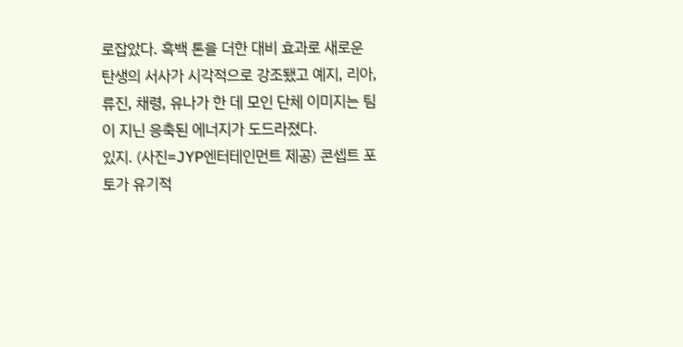로잡았다. 흑백 톤을 더한 대비 효과로 새로운 탄생의 서사가 시각적으로 강조됐고 예지, 리아, 류진, 채령, 유나가 한 데 모인 단체 이미지는 팀이 지닌 응축된 에너지가 도드라졌다.
있지. (사진=JYP엔터테인먼트 제공) 콘셉트 포토가 유기적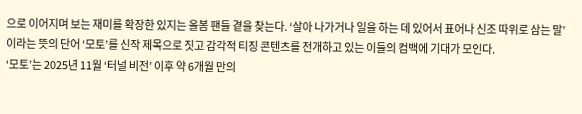으로 이어지며 보는 재미를 확장한 있지는 올봄 팬들 곁을 찾는다. ‘살아 나가거나 일을 하는 데 있어서 표어나 신조 따위로 삼는 말’이라는 뜻의 단어 ‘모토’를 신작 제목으로 짓고 감각적 티징 콘텐츠를 전개하고 있는 이들의 컴백에 기대가 모인다.
‘모토’는 2025년 11월 ‘터널 비전’ 이후 약 6개월 만의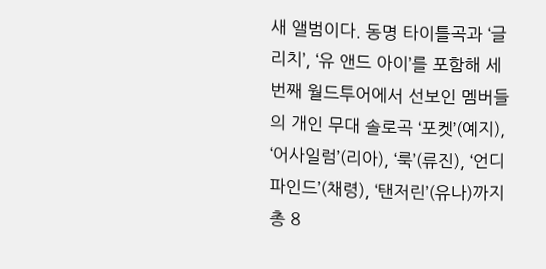새 앨범이다. 동명 타이틀곡과 ‘글리치’, ‘유 앤드 아이’를 포함해 세 번째 월드투어에서 선보인 멤버들의 개인 무대 솔로곡 ‘포켓’(예지), ‘어사일럼’(리아), ‘룩’(류진), ‘언디파인드’(채령), ‘탠저린’(유나)까지 총 8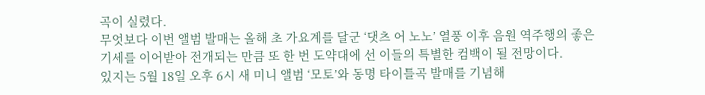곡이 실렸다.
무엇보다 이번 앨범 발매는 올해 초 가요계를 달군 ‘댓츠 어 노노’ 열풍 이후 음원 역주행의 좋은 기세를 이어받아 전개되는 만큼 또 한 번 도약대에 선 이들의 특별한 컴백이 될 전망이다.
있지는 5월 18일 오후 6시 새 미니 앨범 ‘모토’와 동명 타이틀곡 발매를 기념해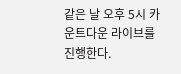같은 날 오후 5시 카운트다운 라이브를 진행한다.